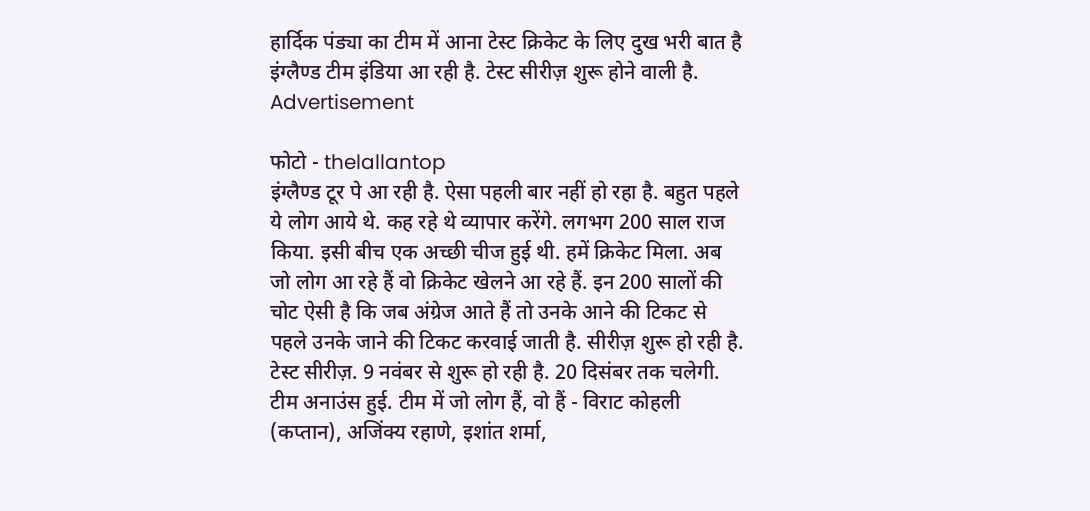हार्दिक पंड्या का टीम में आना टेस्ट क्रिकेट के लिए दुख भरी बात है
इंग्लैण्ड टीम इंडिया आ रही है. टेस्ट सीरीज़ शुरू होने वाली है.
Advertisement

फोटो - thelallantop
इंग्लैण्ड टूर पे आ रही है. ऐसा पहली बार नहीं हो रहा है. बहुत पहले ये लोग आये थे. कह रहे थे व्यापार करेंगे. लगभग 200 साल राज किया. इसी बीच एक अच्छी चीज हुई थी. हमें क्रिकेट मिला. अब जो लोग आ रहे हैं वो क्रिकेट खेलने आ रहे हैं. इन 200 सालों की चोट ऐसी है कि जब अंग्रेज आते हैं तो उनके आने की टिकट से पहले उनके जाने की टिकट करवाई जाती है. सीरीज़ शुरू हो रही है. टेस्ट सीरीज़. 9 नवंबर से शुरू हो रही है. 20 दिसंबर तक चलेगी. टीम अनाउंस हुई. टीम में जो लोग हैं, वो हैं - विराट कोहली (कप्तान), अजिंक्य रहाणे, इशांत शर्मा,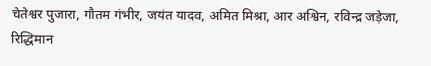चेतेश्वर पुजारा, गौतम गंभीर, जयंत यादव, अमित मिश्रा, आर अश्विन, रविन्द्र जड़ेजा, रिद्धिमान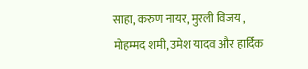साहा, करुण नायर, मुरली विजय , मोहम्मद शमी, उमेश यादव और हार्दिक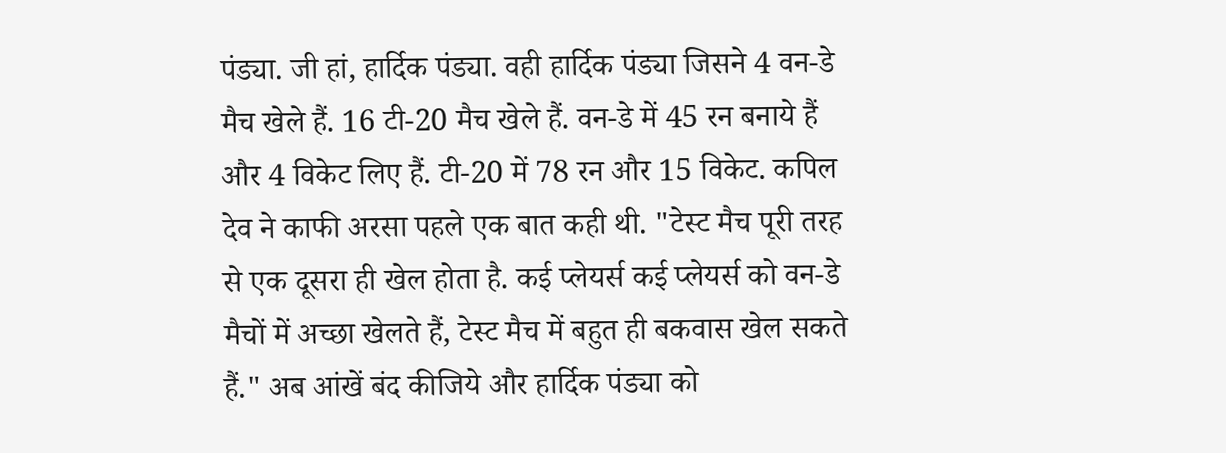पंड्या. जी हां, हार्दिक पंड्या. वही हार्दिक पंड्या जिसने 4 वन-डे मैच खेले हैं. 16 टी-20 मैच खेले हैं. वन-डे में 45 रन बनाये हैं और 4 विकेट लिए हैं. टी-20 में 78 रन और 15 विकेट. कपिल देव ने काफी अरसा पहले एक बात कही थी. "टेस्ट मैच पूरी तरह से एक दूसरा ही खेल होता है. कई प्लेयर्स कई प्लेयर्स को वन-डे मैचों में अच्छा खेलते हैं, टेस्ट मैच में बहुत ही बकवास खेल सकते हैं." अब आंखें बंद कीजिये और हार्दिक पंड्या को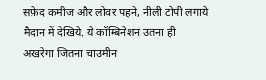सफ़ेद कमीज और लोवर पहने, नीली टोपी लगाये मैदान में देखिये. ये कॉम्बिनेशन उतना ही अखरेगा जितना चाउमीन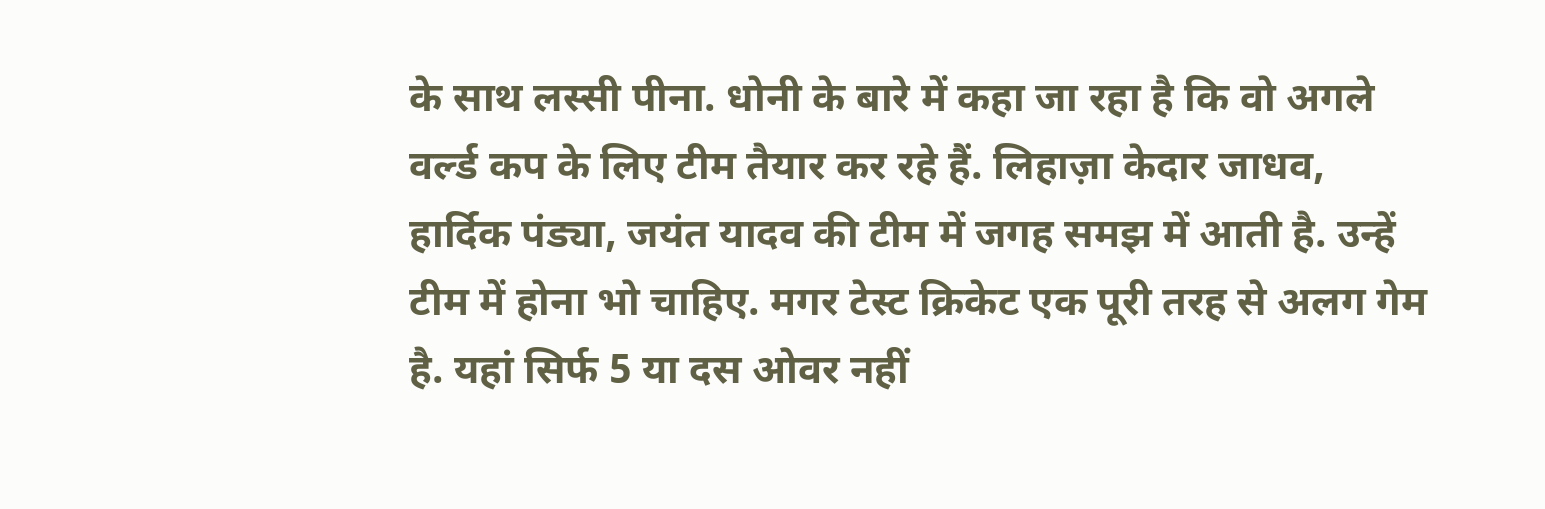के साथ लस्सी पीना. धोनी के बारे में कहा जा रहा है कि वो अगले वर्ल्ड कप के लिए टीम तैयार कर रहे हैं. लिहाज़ा केदार जाधव, हार्दिक पंड्या, जयंत यादव की टीम में जगह समझ में आती है. उन्हें टीम में होना भो चाहिए. मगर टेस्ट क्रिकेट एक पूरी तरह से अलग गेम है. यहां सिर्फ 5 या दस ओवर नहीं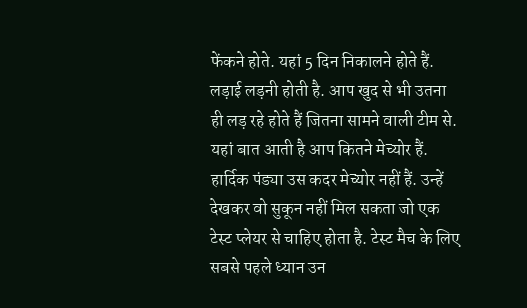फेंकने होते. यहां 5 दिन निकालने होते हैं. लड़ाई लड़नी होती है. आप खुद से भी उतना ही लड़ रहे होते हैं जितना सामने वाली टीम से. यहां बात आती है आप कितने मेच्योर हैं. हार्दिक पंड्या उस कदर मेच्योर नहीं हैं. उन्हें देखकर वो सुकून नहीं मिल सकता जो एक टेस्ट प्लेयर से चाहिए होता है. टेस्ट मैच के लिए सबसे पहले ध्यान उन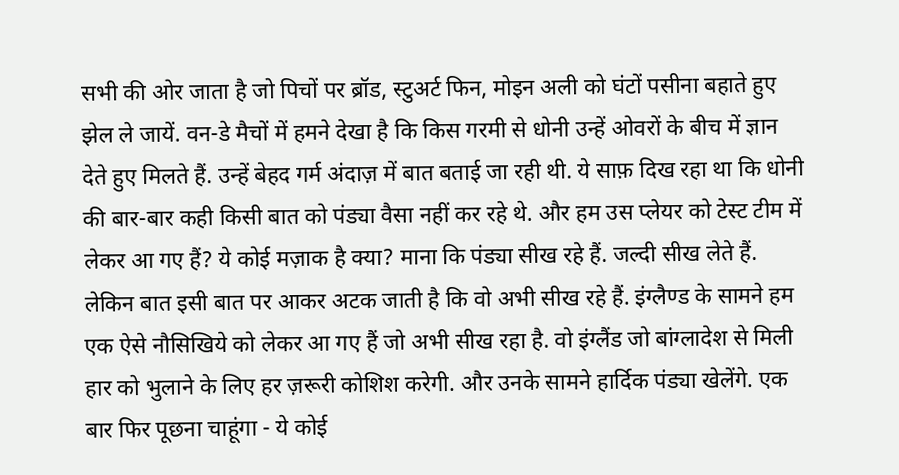सभी की ओर जाता है जो पिचों पर ब्रॉड, स्टुअर्ट फिन, मोइन अली को घंटों पसीना बहाते हुए झेल ले जायें. वन-डे मैचों में हमने देखा है कि किस गरमी से धोनी उन्हें ओवरों के बीच में ज्ञान देते हुए मिलते हैं. उन्हें बेहद गर्म अंदाज़ में बात बताई जा रही थी. ये साफ़ दिख रहा था कि धोनी की बार-बार कही किसी बात को पंड्या वैसा नहीं कर रहे थे. और हम उस प्लेयर को टेस्ट टीम में लेकर आ गए हैं? ये कोई मज़ाक है क्या? माना कि पंड्या सीख रहे हैं. जल्दी सीख लेते हैं. लेकिन बात इसी बात पर आकर अटक जाती है कि वो अभी सीख रहे हैं. इंग्लैण्ड के सामने हम एक ऐसे नौसिखिये को लेकर आ गए हैं जो अभी सीख रहा है. वो इंग्लैंड जो बांग्लादेश से मिली हार को भुलाने के लिए हर ज़रूरी कोशिश करेगी. और उनके सामने हार्दिक पंड्या खेलेंगे. एक बार फिर पूछना चाहूंगा - ये कोई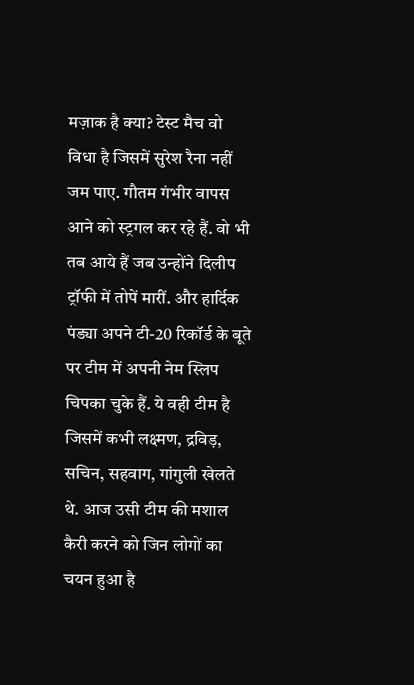मज़ाक है क्या? टेस्ट मैच वो विधा है जिसमें सुरेश रैना नहीं जम पाए. गौतम गंभीर वापस आने को स्ट्रगल कर रहे हैं. वो भी तब आये हैं जब उन्होंने दिलीप ट्रॉफी में तोपें मारीं. और हार्दिक पंड्या अपने टी-20 रिकॉर्ड के बूते पर टीम में अपनी नेम स्लिप चिपका चुके हैं. ये वही टीम है जिसमें कभी लक्ष्मण, द्रविड़, सचिन, सहवाग, गांगुली खेलते थे. आज उसी टीम की मशाल कैरी करने को जिन लोगों का चयन हुआ है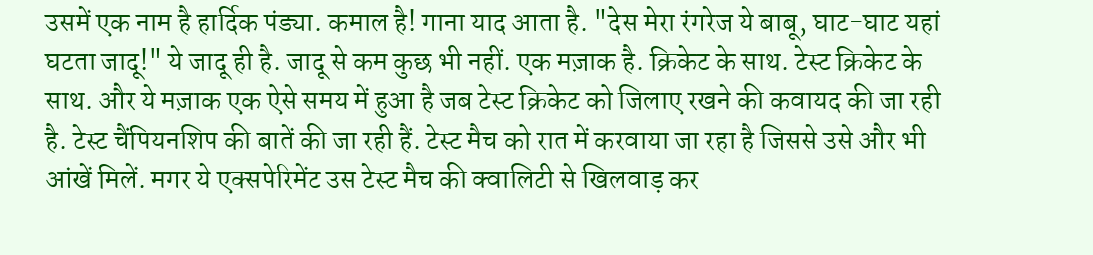उसमें एक नाम है हार्दिक पंड्या. कमाल है! गाना याद आता है. "देस मेरा रंगरेज ये बाबू, घाट-घाट यहां घटता जादू!" ये जादू ही है. जादू से कम कुछ भी नहीं. एक मज़ाक है. क्रिकेट के साथ. टेस्ट क्रिकेट के साथ. और ये मज़ाक एक ऐसे समय में हुआ है जब टेस्ट क्रिकेट को जिलाए रखने की कवायद की जा रही है. टेस्ट चैंपियनशिप की बातें की जा रही हैं. टेस्ट मैच को रात में करवाया जा रहा है जिससे उसे और भी आंखें मिलें. मगर ये एक्सपेरिमेंट उस टेस्ट मैच की क्वालिटी से खिलवाड़ कर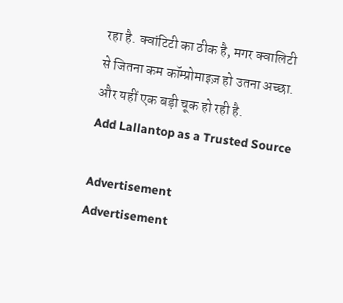रहा है. क्वांटिटी का ठीक है, मगर क्वालिटी से जितना कम कॉम्प्रोमाइज़ हो उतना अच्छा. और यहीं एक बड़ी चूक हो रही है.
Add Lallantop as a Trusted Source

Advertisement
Advertisement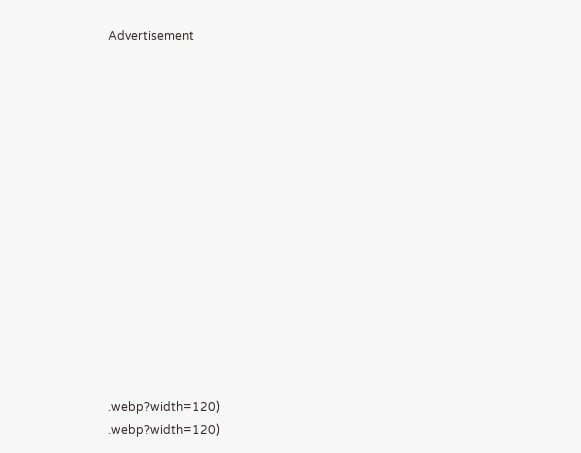Advertisement















.webp?width=120)
.webp?width=120)